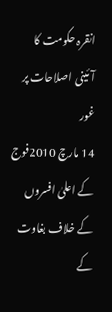انقرہ حکومت کا آئینی اصلاحات پر غور
14 مارچ 2010فوج کے اعلیٰ افسروں کے خلاف بغاوت کے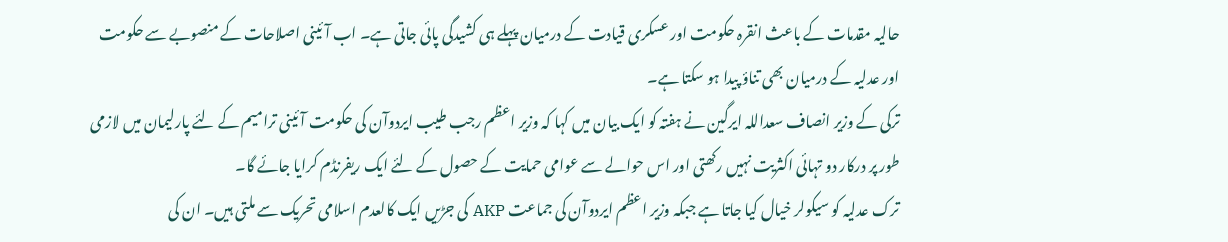حالیہ مقدمات کے باعث انقرہ حکومت اور عسکری قیادت کے درمیان پہلے ہی کشیدگی پائی جاتی ہے۔ اب آئینی اصلاحات کے منصوبے سے حکومت اور عدلیہ کے درمیان بھی تناؤ پیدا ہو سکتا ہے۔
ترکی کے وزیر انصاف سعداللہ ایرگین نے ہفتہ کو ایک بیان میں کہا کہ وزیر اعظم رجب طیب ایردوآن کی حکومت آئینی ترامیم کے لئے پارلیمان میں لازمی طور پر درکار دو تہائی اکثریت نہیں رکھتی اور اس حوالے سے عوامی حمایت کے حصول کے لئے ایک ریفرنڈم کرایا جائے گا۔
ترک عدلیہ کو سیکولر خیال کیا جاتا ہے جبکہ وزیر اعظم ایردوآن کی جماعت AKP کی جڑیں ایک کالعدم اسلامی تحریک سے ملتی ہیں۔ ان کی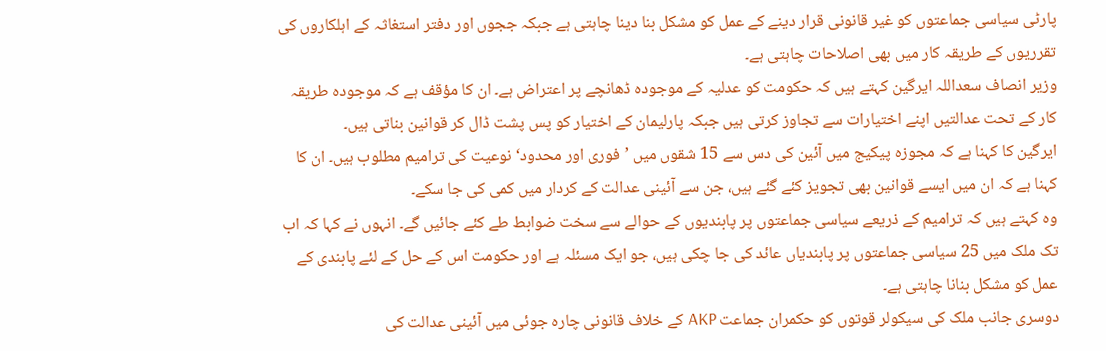پارٹی سیاسی جماعتوں کو غیر قانونی قرار دینے کے عمل کو مشکل بنا دینا چاہتی ہے جبکہ ججوں اور دفتر استغاثہ کے اہلکاروں کی تقرریوں کے طریقہ کار میں بھی اصلاحات چاہتی ہے۔
وزیر انصاف سعداللہ ایرگین کہتے ہیں کہ حکومت کو عدلیہ کے موجودہ ڈھانچے پر اعتراض ہے۔ ان کا مؤقف ہے کہ موجودہ طریقہ کار کے تحت عدالتیں اپنے اختیارات سے تجاوز کرتی ہیں جبکہ پارلیمان کے اختیار کو پس پشت ڈال کر قوانین بناتی ہیں۔
ایرگین کا کہنا ہے کہ مجوزہ پیکیج میں آئین کی دس سے 15 شقوں میں ’فوری اور محدود‘ نوعیت کی ترامیم مطلوب ہیں۔ ان کا کہنا ہے کہ ان میں ایسے قوانین بھی تجویز کئے گئے ہیں، جن سے آئینی عدالت کے کردار میں کمی کی جا سکے۔
وہ کہتے ہیں کہ ترامیم کے ذریعے سیاسی جماعتوں پر پابندیوں کے حوالے سے سخت ضوابط طے کئے جائیں گے۔ انہوں نے کہا کہ اب تک ملک میں 25 سیاسی جماعتوں پر پابندیاں عائد کی جا چکی ہیں، جو ایک مسئلہ ہے اور حکومت اس کے حل کے لئے پابندی کے عمل کو مشکل بنانا چاہتی ہے۔
دوسری جانب ملک کی سیکولر قوتوں کو حکمران جماعت AKP کے خلاف قانونی چارہ جوئی میں آئینی عدالت کی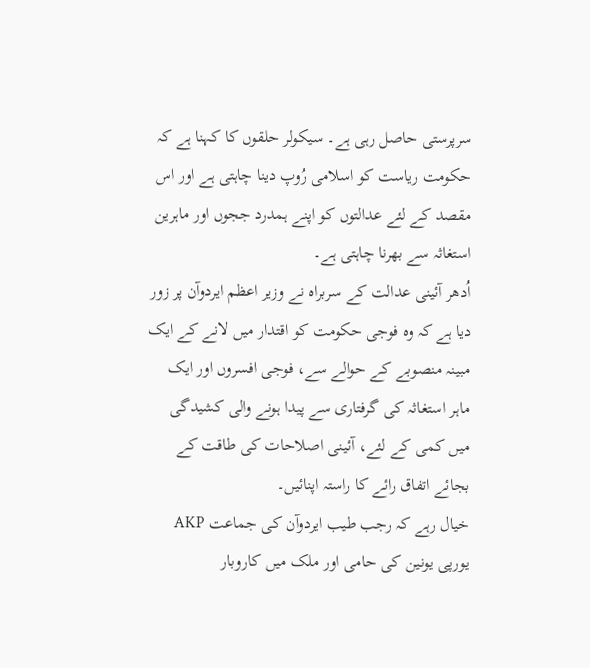سرپرستی حاصل رہی ہے۔ سیکولر حلقوں کا کہنا ہے کہ حکومت ریاست کو اسلامی رُوپ دینا چاہتی ہے اور اس مقصد کے لئے عدالتوں کو اپنے ہمدرد ججوں اور ماہرین استغاثہ سے بھرنا چاہتی ہے۔
اُدھر آئینی عدالت کے سربراہ نے وزیر اعظم ایردوآن پر زور دیا ہے کہ وہ فوجی حکومت کو اقتدار میں لانے کے ایک مبینہ منصوبے کے حوالے سے، فوجی افسروں اور ایک ماہر استغاثہ کی گرفتاری سے پیدا ہونے والی کشیدگی میں کمی کے لئے، آئینی اصلاحات کی طاقت کے بجائے اتفاق رائے کا راستہ اپنائیں۔
خیال رہے کہ رجب طیب ایردوآن کی جماعت AKP یورپی یونین کی حامی اور ملک میں کاروبار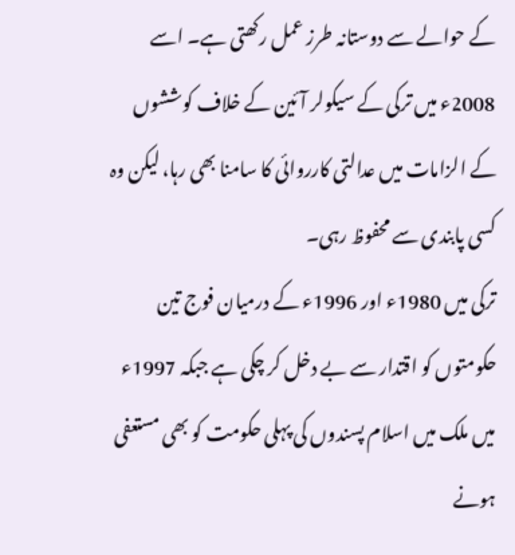کے حوالے سے دوستانہ طرز عمل رکھتی ہے۔ اسے 2008ء میں ترکی کے سیکولر آئین کے خلاف کوششوں کے الزامات میں عدالتی کارروائی کا سامنا بھی رہا، لیکن وہ کسی پابندی سے محفوظ رہی۔
ترکی میں 1980ء اور 1996ء کے درمیان فوج تین حکومتوں کو اقتدار سے بے دخل کر چکی ہے جبکہ 1997ء میں ملک میں اسلام پسندوں کی پہلی حکومت کو بھی مستعفی ہونے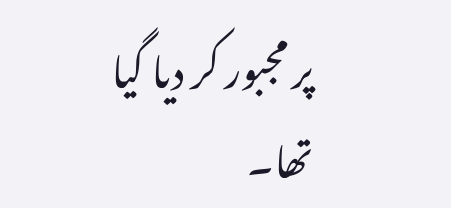پر مجبور کر دیا گیا تھا۔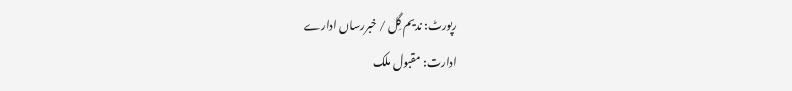رپورٹ: ندیم گِل / خبررساں ادارے
ادارت: مقبول ملک